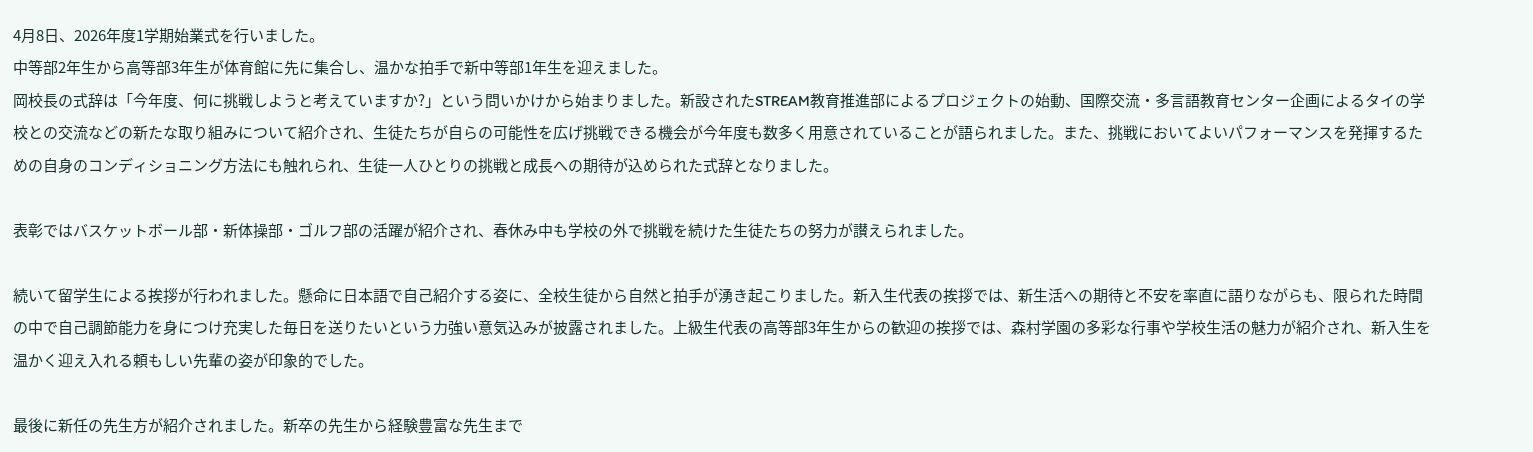4月8日、2026年度1学期始業式を行いました。
中等部2年生から高等部3年生が体育館に先に集合し、温かな拍手で新中等部1年生を迎えました。
岡校長の式辞は「今年度、何に挑戦しようと考えていますか?」という問いかけから始まりました。新設されたSTREAM教育推進部によるプロジェクトの始動、国際交流・多言語教育センター企画によるタイの学校との交流などの新たな取り組みについて紹介され、生徒たちが自らの可能性を広げ挑戦できる機会が今年度も数多く用意されていることが語られました。また、挑戦においてよいパフォーマンスを発揮するための自身のコンディショニング方法にも触れられ、生徒一人ひとりの挑戦と成長への期待が込められた式辞となりました。

表彰ではバスケットボール部・新体操部・ゴルフ部の活躍が紹介され、春休み中も学校の外で挑戦を続けた生徒たちの努力が讃えられました。

続いて留学生による挨拶が行われました。懸命に日本語で自己紹介する姿に、全校生徒から自然と拍手が湧き起こりました。新入生代表の挨拶では、新生活への期待と不安を率直に語りながらも、限られた時間の中で自己調節能力を身につけ充実した毎日を送りたいという力強い意気込みが披露されました。上級生代表の高等部3年生からの歓迎の挨拶では、森村学園の多彩な行事や学校生活の魅力が紹介され、新入生を温かく迎え入れる頼もしい先輩の姿が印象的でした。

最後に新任の先生方が紹介されました。新卒の先生から経験豊富な先生まで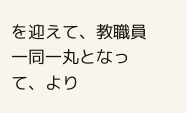を迎えて、教職員一同一丸となって、より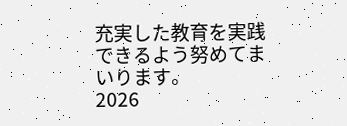充実した教育を実践できるよう努めてまいります。
2026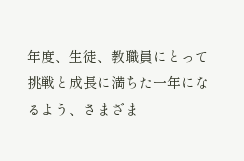年度、生徒、教職員にとって挑戦と成長に満ちた一年になるよう、さまざま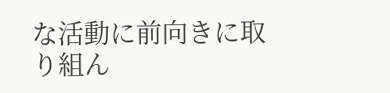な活動に前向きに取り組ん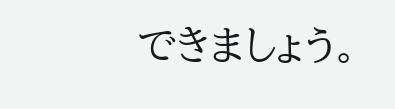できましょう。